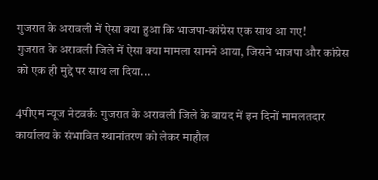गुजरात के अरावली में ऐसा क्या हुआ कि भाजपा-कांग्रेस एक साथ आ गए!
गुजरात के अरावली जिले में ऐसा क्या मामला सामने आया, जिसने भाजपा और कांग्रेस को एक ही मुद्दे पर साथ ला दिया...

4पीएम न्यूज नेटवर्कः गुजरात के अरावली जिले के बायद में इन दिनों मामलतदार कार्यालय के संभावित स्थानांतरण को लेकर माहौल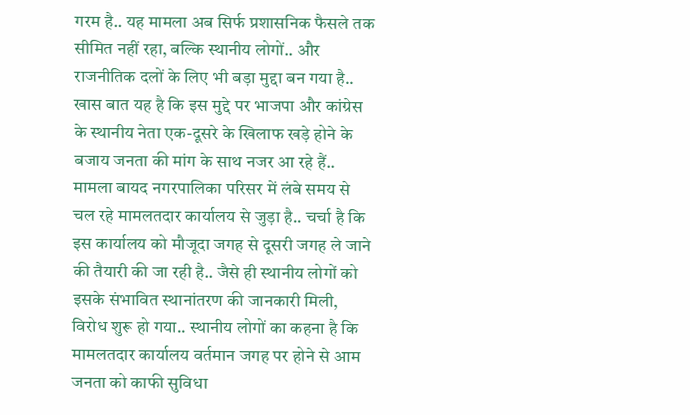गरम है.. यह मामला अब सिर्फ प्रशासनिक फैसले तक सीमित नहीं रहा, बल्कि स्थानीय लोगों.. और राजनीतिक दलों के लिए भी बड़ा मुद्दा बन गया है.. खास बात यह है कि इस मुद्दे पर भाजपा और कांग्रेस के स्थानीय नेता एक-दूसरे के खिलाफ खड़े होने के बजाय जनता की मांग के साथ नजर आ रहे हैं..
मामला बायद नगरपालिका परिसर में लंबे समय से चल रहे मामलतदार कार्यालय से जुड़ा है.. चर्चा है कि इस कार्यालय को मौजूदा जगह से दूसरी जगह ले जाने की तैयारी की जा रही है.. जैसे ही स्थानीय लोगों को इसके संभावित स्थानांतरण की जानकारी मिली, विरोध शुरू हो गया.. स्थानीय लोगों का कहना है कि मामलतदार कार्यालय वर्तमान जगह पर होने से आम जनता को काफी सुविधा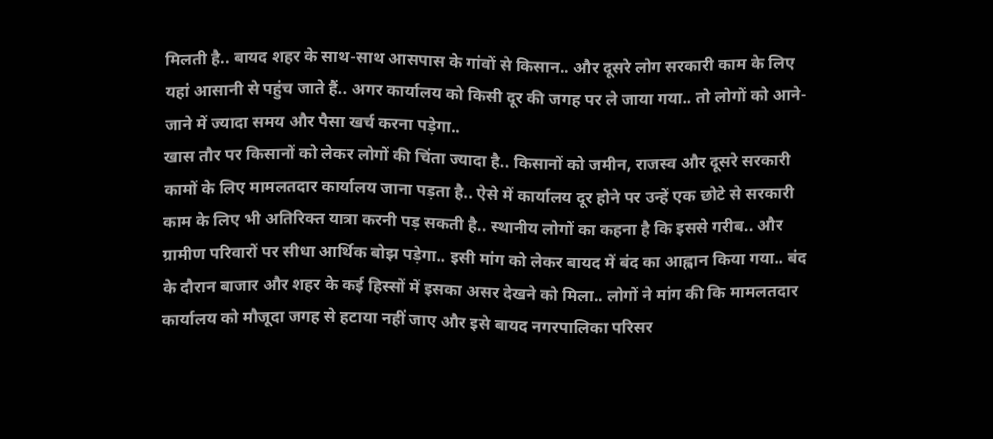मिलती है.. बायद शहर के साथ-साथ आसपास के गांवों से किसान.. और दूसरे लोग सरकारी काम के लिए यहां आसानी से पहुंच जाते हैं.. अगर कार्यालय को किसी दूर की जगह पर ले जाया गया.. तो लोगों को आने-जाने में ज्यादा समय और पैसा खर्च करना पड़ेगा..
खास तौर पर किसानों को लेकर लोगों की चिंता ज्यादा है.. किसानों को जमीन, राजस्व और दूसरे सरकारी कामों के लिए मामलतदार कार्यालय जाना पड़ता है.. ऐसे में कार्यालय दूर होने पर उन्हें एक छोटे से सरकारी काम के लिए भी अतिरिक्त यात्रा करनी पड़ सकती है.. स्थानीय लोगों का कहना है कि इससे गरीब.. और ग्रामीण परिवारों पर सीधा आर्थिक बोझ पड़ेगा.. इसी मांग को लेकर बायद में बंद का आह्वान किया गया.. बंद के दौरान बाजार और शहर के कई हिस्सों में इसका असर देखने को मिला.. लोगों ने मांग की कि मामलतदार कार्यालय को मौजूदा जगह से हटाया नहीं जाए और इसे बायद नगरपालिका परिसर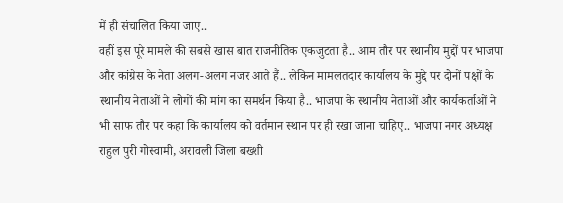में ही संचालित किया जाए..
वहीं इस पूरे मामले की सबसे खास बात राजनीतिक एकजुटता है.. आम तौर पर स्थानीय मुद्दों पर भाजपा और कांग्रेस के नेता अलग-अलग नजर आते हैं.. लेकिन मामलतदार कार्यालय के मुद्दे पर दोनों पक्षों के स्थानीय नेताओं ने लोगों की मांग का समर्थन किया है.. भाजपा के स्थानीय नेताओं और कार्यकर्ताओं ने भी साफ तौर पर कहा कि कार्यालय को वर्तमान स्थान पर ही रखा जाना चाहिए.. भाजपा नगर अध्यक्ष राहुल पुरी गोस्वामी, अरावली जिला बख्शी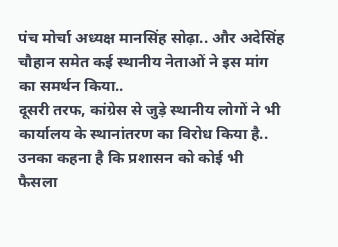पंच मोर्चा अध्यक्ष मानसिंह सोढ़ा.. और अदेसिंह चौहान समेत कई स्थानीय नेताओं ने इस मांग का समर्थन किया..
दूसरी तरफ, कांग्रेस से जुड़े स्थानीय लोगों ने भी कार्यालय के स्थानांतरण का विरोध किया है.. उनका कहना है कि प्रशासन को कोई भी फैसला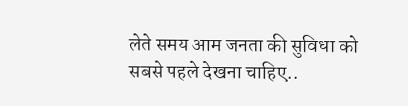लेते समय आम जनता की सुविधा को सबसे पहले देखना चाहिए..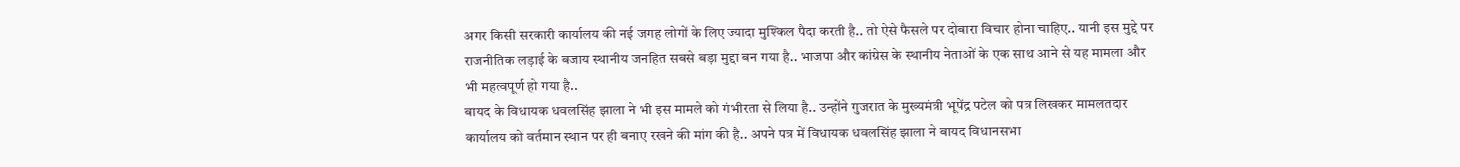अगर किसी सरकारी कार्यालय की नई जगह लोगों के लिए ज्यादा मुश्किल पैदा करती है.. तो ऐसे फैसले पर दोबारा विचार होना चाहिए.. यानी इस मुद्दे पर राजनीतिक लड़ाई के बजाय स्थानीय जनहित सबसे बड़ा मुद्दा बन गया है.. भाजपा और कांग्रेस के स्थानीय नेताओं के एक साथ आने से यह मामला और भी महत्वपूर्ण हो गया है..
बायद के विधायक धवलसिंह झाला ने भी इस मामले को गंभीरता से लिया है.. उन्होंने गुजरात के मुख्यमंत्री भूपेंद्र पटेल को पत्र लिखकर मामलतदार कार्यालय को वर्तमान स्थान पर ही बनाए रखने की मांग की है.. अपने पत्र में विधायक धवलसिंह झाला ने बायद विधानसभा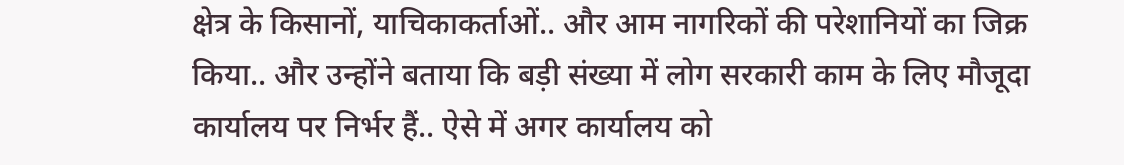क्षेत्र के किसानों, याचिकाकर्ताओं.. और आम नागरिकों की परेशानियों का जिक्र किया.. और उन्होंने बताया कि बड़ी संख्या में लोग सरकारी काम के लिए मौजूदा कार्यालय पर निर्भर हैं.. ऐसे में अगर कार्यालय को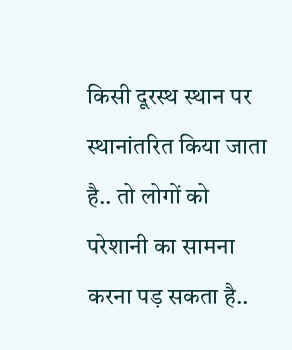किसी दूरस्थ स्थान पर स्थानांतरित किया जाता है.. तो लोगों को परेशानी का सामना करना पड़ सकता है..